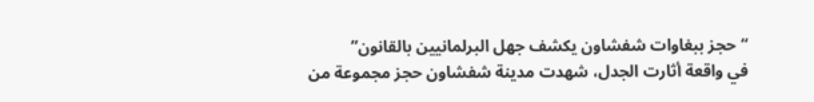“حجز ببغاوات شفشاون يكشف جهل البرلمانيين بالقانون”
في واقعة أثارت الجدل، شهدت مدينة شفشاون حجز مجموعة من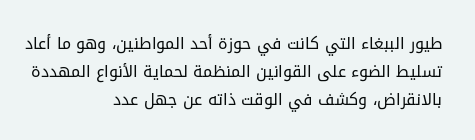طيور الببغاء التي كانت في حوزة أحد المواطنين، وهو ما أعاد تسليط الضوء على القوانين المنظمة لحماية الأنواع المهددة بالانقراض، وكشف في الوقت ذاته عن جهل عدد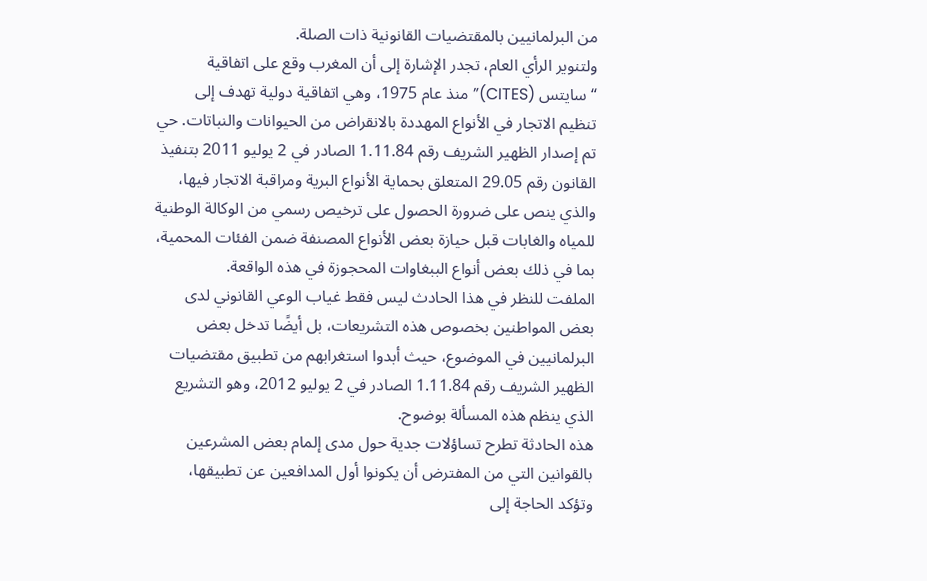من البرلمانيين بالمقتضيات القانونية ذات الصلة.
ولتنوير الرأي العام، تجدر الإشارة إلى أن المغرب وقع على اتفاقية “سايتس (CITES)” منذ عام 1975، وهي اتفاقية دولية تهدف إلى تنظيم الاتجار في الأنواع المهددة بالانقراض من الحيوانات والنباتات. حي تم إصدار الظهير الشريف رقم 1.11.84 الصادر في 2 يوليو 2011 بتنفيذ القانون رقم 29.05 المتعلق بحماية الأنواع البرية ومراقبة الاتجار فيها، والذي ينص على ضرورة الحصول على ترخيص رسمي من الوكالة الوطنية للمياه والغابات قبل حيازة بعض الأنواع المصنفة ضمن الفئات المحمية، بما في ذلك بعض أنواع الببغاوات المحجوزة في هذه الواقعة.
الملفت للنظر في هذا الحادث ليس فقط غياب الوعي القانوني لدى بعض المواطنين بخصوص هذه التشريعات، بل أيضًا تدخل بعض البرلمانيين في الموضوع، حيث أبدوا استغرابهم من تطبيق مقتضيات الظهير الشريف رقم 1.11.84 الصادر في 2 يوليو 2012، وهو التشريع الذي ينظم هذه المسألة بوضوح.
هذه الحادثة تطرح تساؤلات جدية حول مدى إلمام بعض المشرعين بالقوانين التي من المفترض أن يكونوا أول المدافعين عن تطبيقها، وتؤكد الحاجة إلى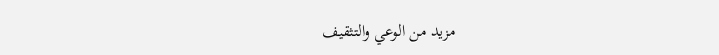مزيد من الوعي والتثقيف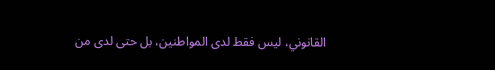القانوني، ليس فقط لدى المواطنين، بل حتى لدى من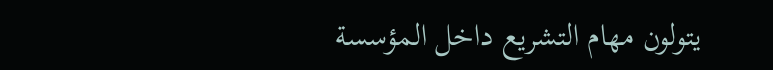يتولون مهام التشريع داخل المؤسسة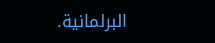البرلمانية.